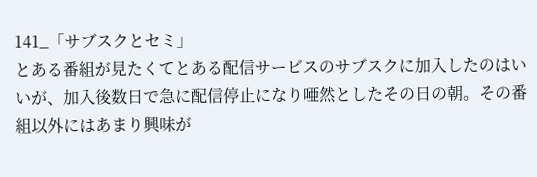141_「サブスクとセミ」
とある番組が見たくてとある配信サービスのサブスクに加入したのはいいが、加入後数日で急に配信停止になり唖然としたその日の朝。その番組以外にはあまり興味が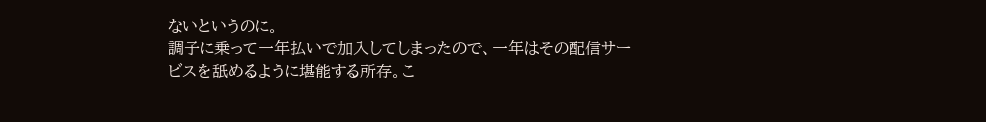ないというのに。
調子に乗って一年払いで加入してしまったので、一年はその配信サービスを舐めるように堪能する所存。こ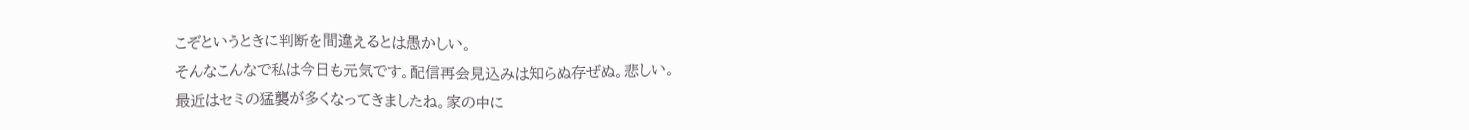こぞというときに判断を間違えるとは愚かしい。
そんなこんなで私は今日も元気です。配信再会見込みは知らぬ存ぜぬ。悲しい。
最近はセミの猛襲が多くなってきましたね。家の中に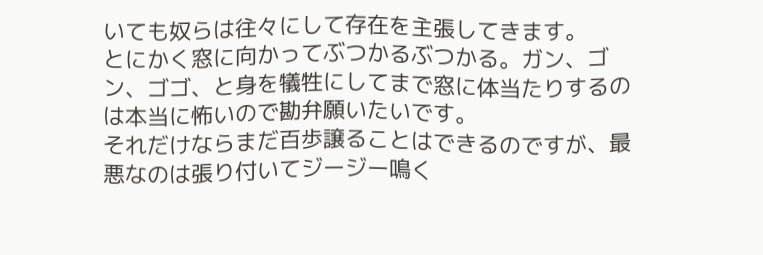いても奴らは往々にして存在を主張してきます。
とにかく窓に向かってぶつかるぶつかる。ガン、ゴン、ゴゴ、と身を犠牲にしてまで窓に体当たりするのは本当に怖いので勘弁願いたいです。
それだけならまだ百歩譲ることはできるのですが、最悪なのは張り付いてジージー鳴く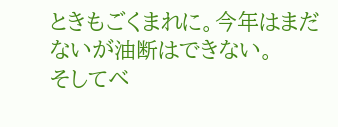ときもごくまれに。今年はまだないが油断はできない。
そしてベ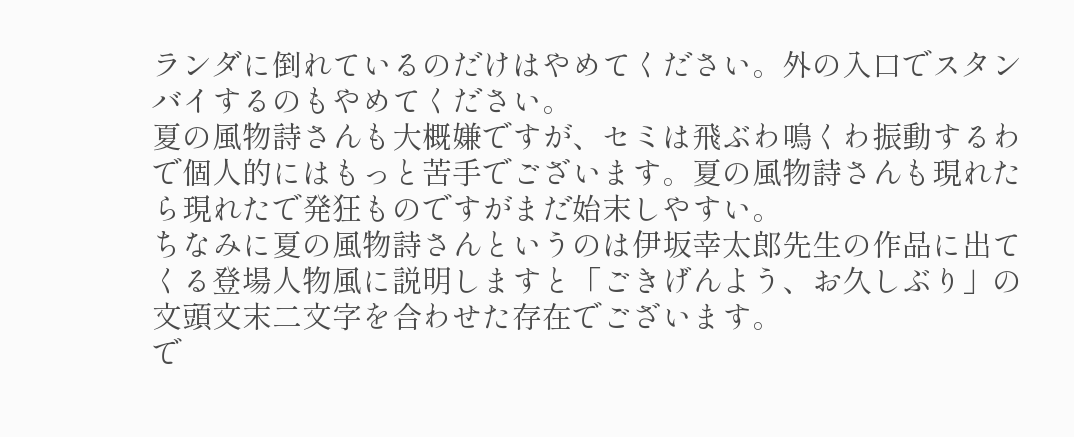ランダに倒れているのだけはやめてください。外の入口でスタンバイするのもやめてください。
夏の風物詩さんも大概嫌ですが、セミは飛ぶわ鳴くわ振動するわで個人的にはもっと苦手でございます。夏の風物詩さんも現れたら現れたで発狂ものですがまだ始末しやすい。
ちなみに夏の風物詩さんというのは伊坂幸太郎先生の作品に出てくる登場人物風に説明しますと「ごきげんよう、お久しぶり」の文頭文末二文字を合わせた存在でございます。
で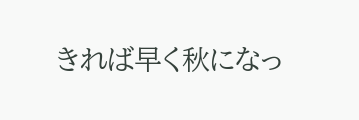きれば早く秋になっ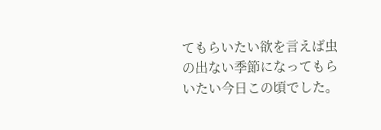てもらいたい欲を言えば虫の出ない季節になってもらいたい今日この頃でした。